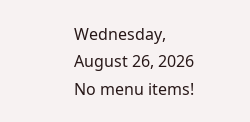Wednesday, August 26, 2026
No menu items!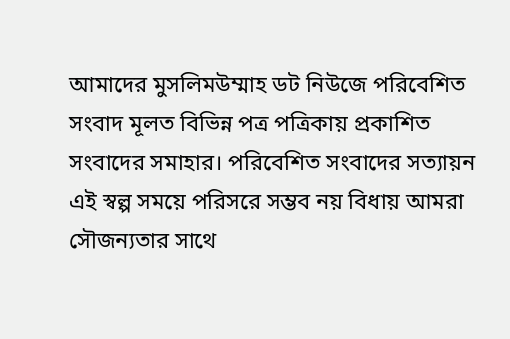আমাদের মুসলিমউম্মাহ ডট নিউজে পরিবেশিত সংবাদ মূলত বিভিন্ন পত্র পত্রিকায় প্রকাশিত সংবাদের সমাহার। পরিবেশিত সংবাদের সত্যায়ন এই স্বল্প সময়ে পরিসরে সম্ভব নয় বিধায় আমরা সৌজন্যতার সাথে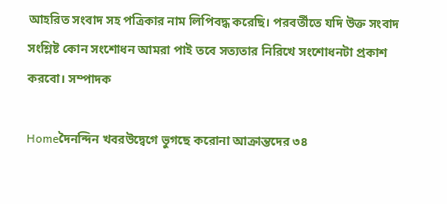আহরিত সংবাদ সহ পত্রিকার নাম লিপিবদ্ধ করেছি। পরবর্তীতে যদি উক্ত সংবাদ সংশ্লিষ্ট কোন সংশোধন আমরা পাই তবে সত্যতার নিরিখে সংশোধনটা প্রকাশ করবো। সম্পাদক

Homeদৈনন্দিন খবরউদ্বেগে ভুগছে করোনা আক্রান্তদের ৩৪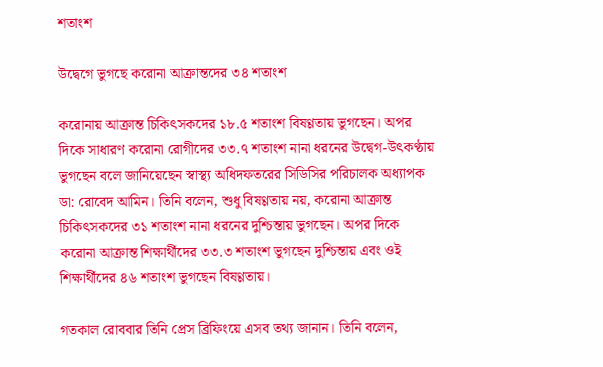শতাংশ

উদ্বেগে ভুগছে করোনা আক্রান্তদের ৩৪ শতাংশ

করোনায় আক্রান্ত চিকিৎসকদের ১৮.৫ শতাংশ বিষণ্ণতায় ভুগছেন। অপর দিকে সাধারণ করোনা রোগীদের ৩৩.৭ শতাংশ নানা ধরনের উদ্বেগ-উৎকণ্ঠায় ভুগছেন বলে জানিয়েছেন স্বাস্থ্য অধিদফতরের সিডিসির পরিচালক অধ্যাপক ডা: রোবেদ আমিন। তিনি বলেন, শুধু বিষণ্ণতায় নয়, করোনা আক্রান্ত চিকিৎসকদের ৩১ শতাংশ নানা ধরনের দুশ্চিন্তায় ভুগছেন। অপর দিকে করোনা আক্রান্ত শিক্ষার্থীদের ৩৩.৩ শতাংশ ভুগছেন দুশ্চিন্তায় এবং ওই শিক্ষার্থীদের ৪৬ শতাংশ ভুগছেন বিষণ্ণতায়।

গতকাল রোববার তিনি প্রেস ব্রিফিংয়ে এসব তথ্য জানান। তিনি বলেন,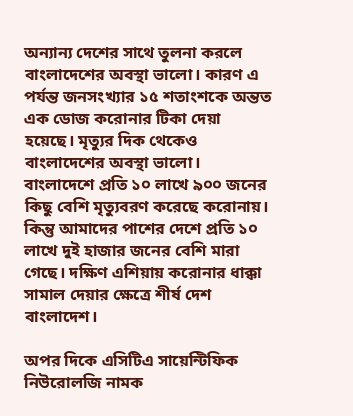অন্যান্য দেশের সাথে তুলনা করলে বাংলাদেশের অবস্থা ভালো। কারণ এ পর্যন্ত জনসংখ্যার ১৫ শতাংশকে অন্তত এক ডোজ করোনার টিকা দেয়া হয়েছে। মৃত্যুর দিক থেকেও বাংলাদেশের অবস্থা ভালো। বাংলাদেশে প্রতি ১০ লাখে ৯০০ জনের কিছু বেশি মৃত্যুবরণ করেছে করোনায়। কিন্তু আমাদের পাশের দেশে প্রতি ১০ লাখে দুই হাজার জনের বেশি মারা গেছে। দক্ষিণ এশিয়ায় করোনার ধাক্কা সামাল দেয়ার ক্ষেত্রে শীর্ষ দেশ বাংলাদেশ।

অপর দিকে এসিটিএ সায়েন্টিফিক নিউরোলজি নামক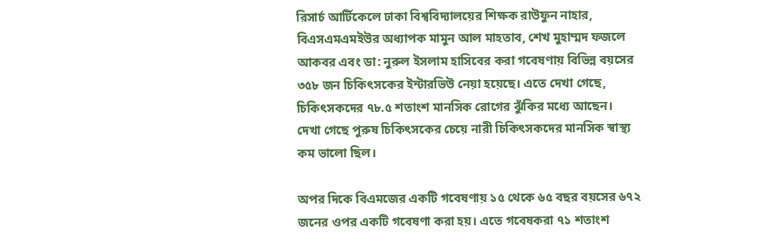রিসার্চ আর্টিকেলে ঢাকা বিশ্ববিদ্যালয়ের শিক্ষক রাউফুন নাহার, বিএসএমএমইউর অধ্যাপক মামুন আল মাহতাব, শেখ মুহাম্মদ ফজলে আকবর এবং ডা: নুরুল ইসলাম হাসিবের করা গবেষণায় বিভিন্ন বয়সের ৩৫৮ জন চিকিৎসকের ইন্টারভিউ নেয়া হয়েছে। এতে দেখা গেছে, চিকিৎসকদের ৭৮.৫ শতাংশ মানসিক রোগের ঝুঁকির মধ্যে আছেন। দেখা গেছে পুরুষ চিকিৎসকের চেয়ে নারী চিকিৎসকদের মানসিক স্বাস্থ্য কম ভালো ছিল।

অপর দিকে বিএমজের একটি গবেষণায় ১৫ থেকে ৬৫ বছর বয়সের ৬৭২ জনের ওপর একটি গবেষণা করা হয়। এতে গবেষকরা ৭১ শতাংশ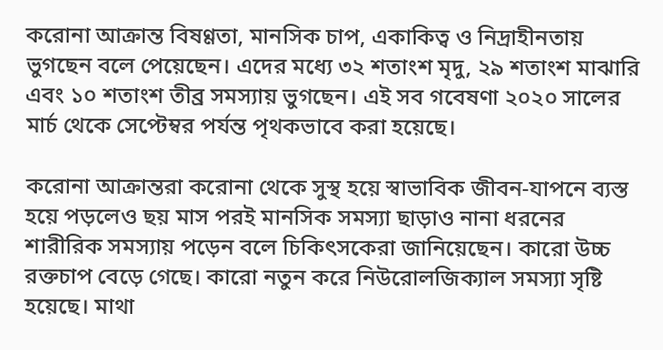করোনা আক্রান্ত বিষণ্ণতা, মানসিক চাপ, একাকিত্ব ও নিদ্রাহীনতায় ভুগছেন বলে পেয়েছেন। এদের মধ্যে ৩২ শতাংশ মৃদু, ২৯ শতাংশ মাঝারি এবং ১০ শতাংশ তীব্র সমস্যায় ভুগছেন। এই সব গবেষণা ২০২০ সালের মার্চ থেকে সেপ্টেম্বর পর্যন্ত পৃথকভাবে করা হয়েছে।

করোনা আক্রান্তরা করোনা থেকে সুস্থ হয়ে স্বাভাবিক জীবন-যাপনে ব্যস্ত হয়ে পড়লেও ছয় মাস পরই মানসিক সমস্যা ছাড়াও নানা ধরনের শারীরিক সমস্যায় পড়েন বলে চিকিৎসকেরা জানিয়েছেন। কারো উচ্চ রক্তচাপ বেড়ে গেছে। কারো নতুন করে নিউরোলজিক্যাল সমস্যা সৃষ্টি হয়েছে। মাথা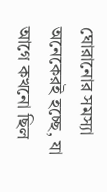ঘোরানোর সমস্যা অনেকেরই হচ্ছে, যা আগে কখনো ছিল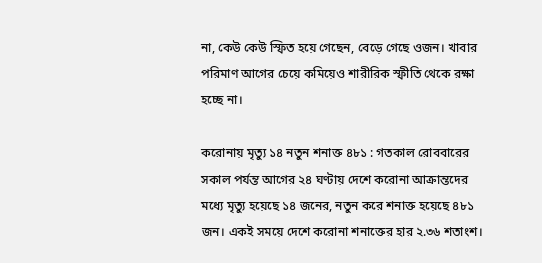না, কেউ কেউ স্ফিত হয়ে গেছেন, বেড়ে গেছে ওজন। খাবার পরিমাণ আগের চেয়ে কমিয়েও শারীরিক স্ফীতি থেকে রক্ষা হচ্ছে না।

করোনায় মৃত্যু ১৪ নতুন শনাক্ত ৪৮১ : গতকাল রোববারের সকাল পর্যন্ত আগের ২৪ ঘণ্টায় দেশে করোনা আক্রান্তদের মধ্যে মৃত্যু হয়েছে ১৪ জনের, নতুন করে শনাক্ত হয়েছে ৪৮১ জন। একই সময়ে দেশে করোনা শনাক্তের হার ২.৩৬ শতাংশ।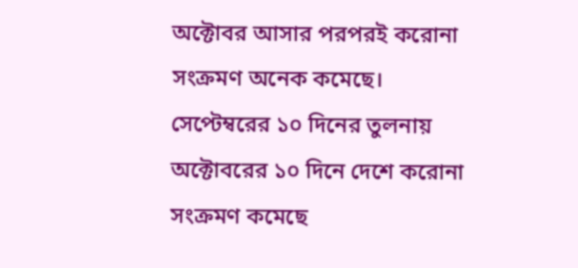অক্টোবর আসার পরপরই করোনা সংক্রমণ অনেক কমেছে। সেপ্টেম্বরের ১০ দিনের তুলনায় অক্টোবরের ১০ দিনে দেশে করোনা সংক্রমণ কমেছে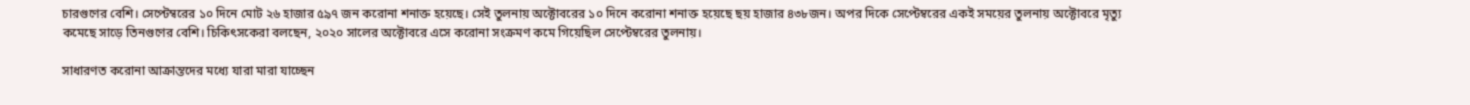চারগুণের বেশি। সেপ্টেম্বরের ১০ দিনে মোট ২৬ হাজার ৫৯৭ জন করোনা শনাক্ত হয়েছে। সেই তুলনায় অক্টোবরের ১০ দিনে করোনা শনাক্ত হয়েছে ছয় হাজার ৪৩৮জন। অপর দিকে সেপ্টেম্বরের একই সময়ের তুলনায় অক্টোবরে মৃত্যু কমেছে সাড়ে তিনগুণের বেশি। চিকিৎসকেরা বলছেন, ২০২০ সালের অক্টোবরে এসে করোনা সংক্রমণ কমে গিয়েছিল সেপ্টেম্বরের তুলনায়।

সাধারণত করোনা আক্রান্তদের মধ্যে যারা মারা যাচ্ছেন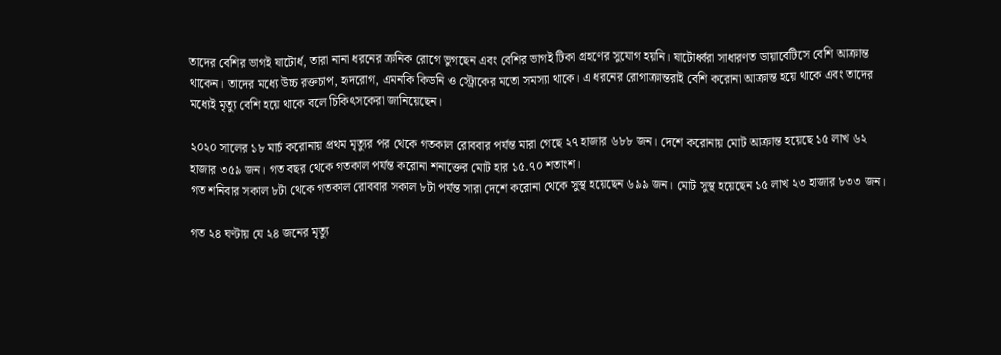তাদের বেশির ভাগই ষাটোর্ধ, তারা নানা ধরনের ক্রনিক রোগে ভুগছেন এবং বেশির ভাগই টিকা গ্রহণের সুযোগ হয়নি। ষাটোর্ধ্বরা সাধারণত ডায়াবেটিসে বেশি আক্রান্ত থাকেন। তাদের মধ্যে উচ্চ রক্তচাপ, হৃদরোগ, এমনকি কিডনি ও স্ট্রোকের মতো সমস্যা থাকে। এ ধরনের রোগাক্রান্তরাই বেশি করোনা আক্রান্ত হয়ে থাকে এবং তাদের মধ্যেই মৃত্যু বেশি হয়ে থাকে বলে চিকিৎসকেরা জানিয়েছেন।

২০২০ সালের ১৮ মার্চ করোনায় প্রথম মৃত্যুর পর থেকে গতকাল রোববার পর্যন্ত মারা গেছে ২৭ হাজার ৬৮৮ জন। দেশে করোনায় মোট আক্রান্ত হয়েছে ১৫ লাখ ৬২ হাজার ৩৫৯ জন। গত বছর থেকে গতকাল পর্যন্ত করোনা শনাক্তের মোট হার ১৫.৭০ শতাংশ।
গত শনিবার সকাল ৮টা থেকে গতকাল রোববার সকাল ৮টা পর্যন্ত সারা দেশে করোনা থেকে সুস্থ হয়েছেন ৬৯৯ জন। মোট সুস্থ হয়েছেন ১৫ লাখ ২৩ হাজার ৮৩৩ জন।

গত ২৪ ঘণ্টায় যে ২৪ জনের মৃত্যু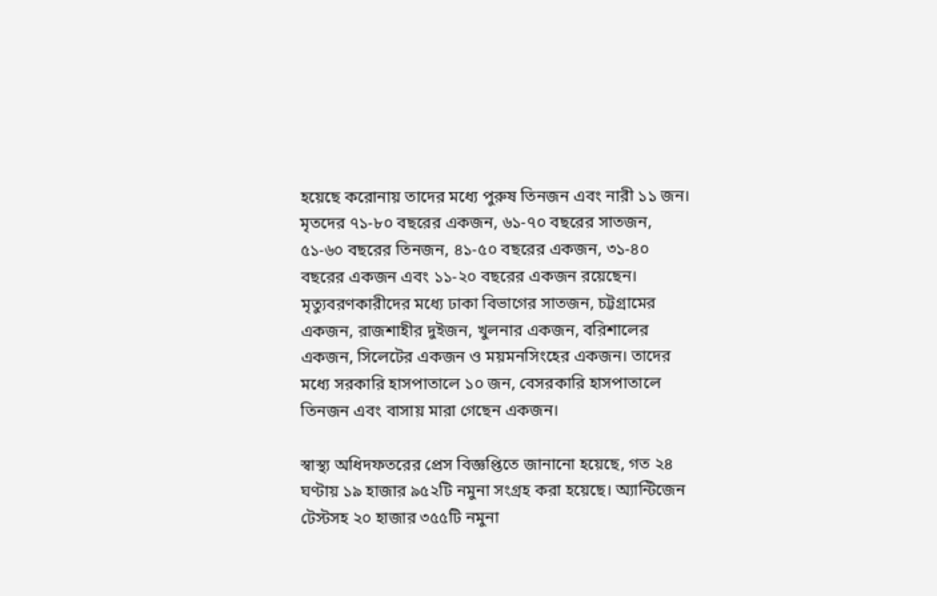হয়েছে করোনায় তাদের মধ্যে পুরুষ তিনজন এবং নারী ১১ জন। মৃতদের ৭১-৮০ বছরের একজন, ৬১-৭০ বছরের সাতজন, ৫১-৬০ বছরের তিনজন, ৪১-৫০ বছরের একজন, ৩১-৪০ বছরের একজন এবং ১১-২০ বছরের একজন রয়েছেন। মৃত্যুবরণকারীদের মধ্যে ঢাকা বিভাগের সাতজন, চট্টগ্রামের একজন, রাজশাহীর দুইজন, খুলনার একজন, বরিশালের একজন, সিলেটের একজন ও ময়মনসিংহের একজন। তাদের মধ্যে সরকারি হাসপাতালে ১০ জন, বেসরকারি হাসপাতালে তিনজন এবং বাসায় মারা গেছেন একজন।

স্বাস্থ্য অধিদফতরের প্রেস বিজ্ঞপ্তিতে জানানো হয়েছে, গত ২৪ ঘণ্টায় ১৯ হাজার ৯৫২টি নমুনা সংগ্রহ করা হয়েছে। অ্যান্টিজেন টেস্টসহ ২০ হাজার ৩৫৫টি নমুনা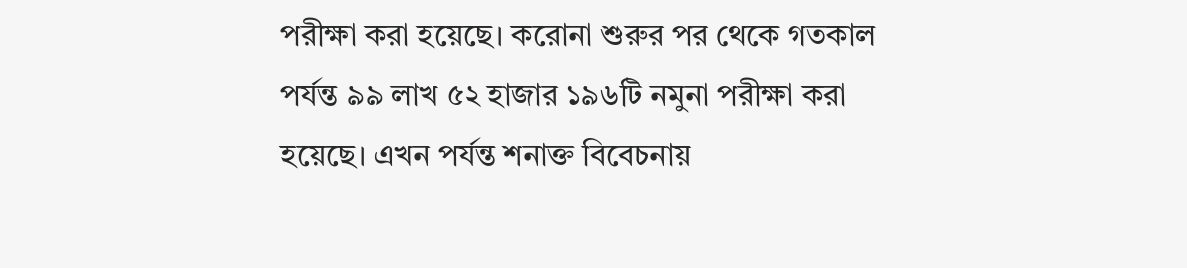পরীক্ষা করা হয়েছে। করোনা শুরুর পর থেকে গতকাল পর্যন্ত ৯৯ লাখ ৫২ হাজার ১৯৬টি নমুনা পরীক্ষা করা হয়েছে। এখন পর্যন্ত শনাক্ত বিবেচনায়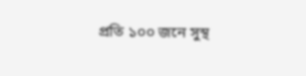প্রতি ১০০ জনে সুস্থ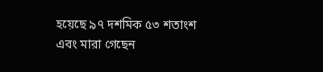হয়েছে ৯৭ দশমিক ৫৩ শতাংশ এবং মারা গেছেন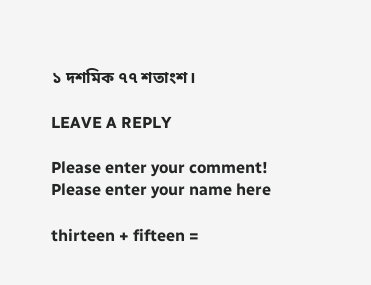১ দশমিক ৭৭ শতাংশ।

LEAVE A REPLY

Please enter your comment!
Please enter your name here

thirteen + fifteen =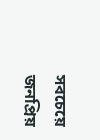সবচেয়ে জনপ্রিয়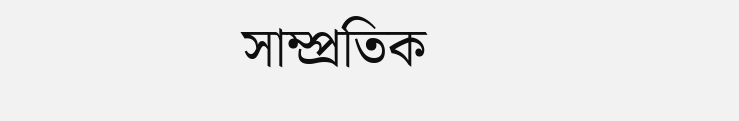সাম্প্রতিক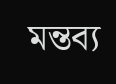মন্তব্য